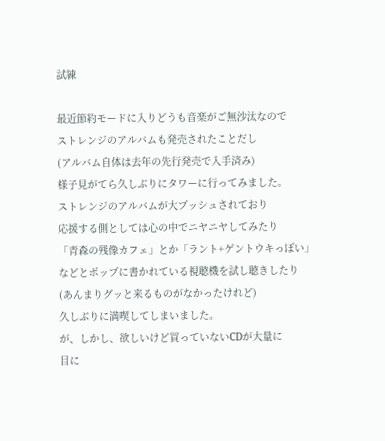試練

最近節約モードに入りどうも音楽がご無沙汰なので
ストレンジのアルバムも発売されたことだし
(アルバム自体は去年の先行発売で入手済み)
様子見がてら久しぶりにタワーに行ってみました。
ストレンジのアルバムが大プッシュされており
応援する側としては心の中でニヤニヤしてみたり
「青森の残像カフェ」とか「ラント+ゲントウキっぽい」
などとポップに書かれている視聴機を試し聴きしたり
(あんまりグッと来るものがなかったけれど)
久しぶりに満喫してしまいました。
が、しかし、欲しいけど買っていないCDが大量に
目に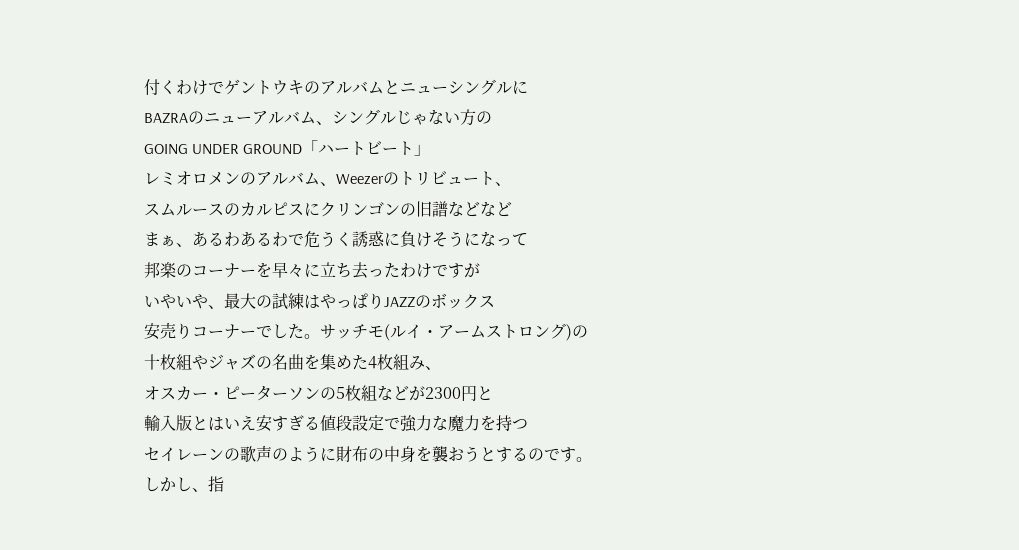付くわけでゲントウキのアルバムとニューシングルに
BAZRAのニューアルバム、シングルじゃない方の
GOING UNDER GROUND「ハートビート」
レミオロメンのアルバム、Weezerのトリビュート、
スムルースのカルピスにクリンゴンの旧譜などなど
まぁ、あるわあるわで危うく誘惑に負けそうになって
邦楽のコーナーを早々に立ち去ったわけですが
いやいや、最大の試練はやっぱりJAZZのボックス
安売りコーナーでした。サッチモ(ルイ・アームストロング)の
十枚組やジャズの名曲を集めた4枚組み、
オスカー・ピーターソンの5枚組などが2300円と
輸入版とはいえ安すぎる値段設定で強力な魔力を持つ
セイレーンの歌声のように財布の中身を襲おうとするのです。
しかし、指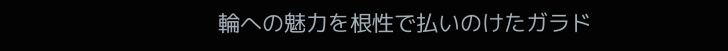輪への魅力を根性で払いのけたガラド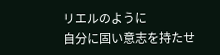リエルのように
自分に固い意志を持たせ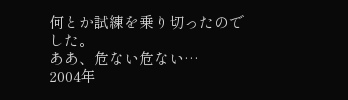何とか試練を乗り切ったのでした。
ああ、危ない危ない…
2004年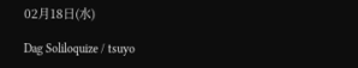02月18日(水)

Dag Soliloquize / tsuyo